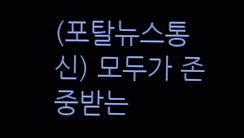(포탈뉴스통신) 모두가 존중받는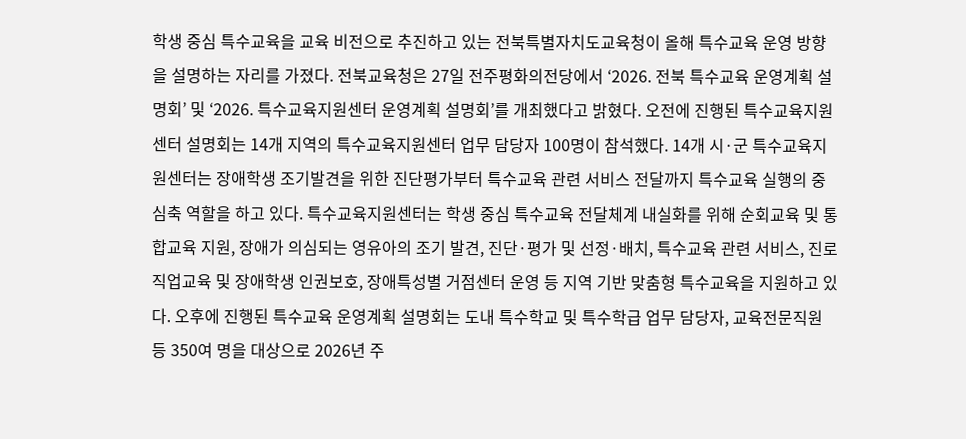학생 중심 특수교육을 교육 비전으로 추진하고 있는 전북특별자치도교육청이 올해 특수교육 운영 방향을 설명하는 자리를 가졌다. 전북교육청은 27일 전주평화의전당에서 ‘2026. 전북 특수교육 운영계획 설명회’ 및 ‘2026. 특수교육지원센터 운영계획 설명회’를 개최했다고 밝혔다. 오전에 진행된 특수교육지원센터 설명회는 14개 지역의 특수교육지원센터 업무 담당자 100명이 참석했다. 14개 시·군 특수교육지원센터는 장애학생 조기발견을 위한 진단평가부터 특수교육 관련 서비스 전달까지 특수교육 실행의 중심축 역할을 하고 있다. 특수교육지원센터는 학생 중심 특수교육 전달체계 내실화를 위해 순회교육 및 통합교육 지원, 장애가 의심되는 영유아의 조기 발견, 진단·평가 및 선정·배치, 특수교육 관련 서비스, 진로직업교육 및 장애학생 인권보호, 장애특성별 거점센터 운영 등 지역 기반 맞춤형 특수교육을 지원하고 있다. 오후에 진행된 특수교육 운영계획 설명회는 도내 특수학교 및 특수학급 업무 담당자, 교육전문직원 등 350여 명을 대상으로 2026년 주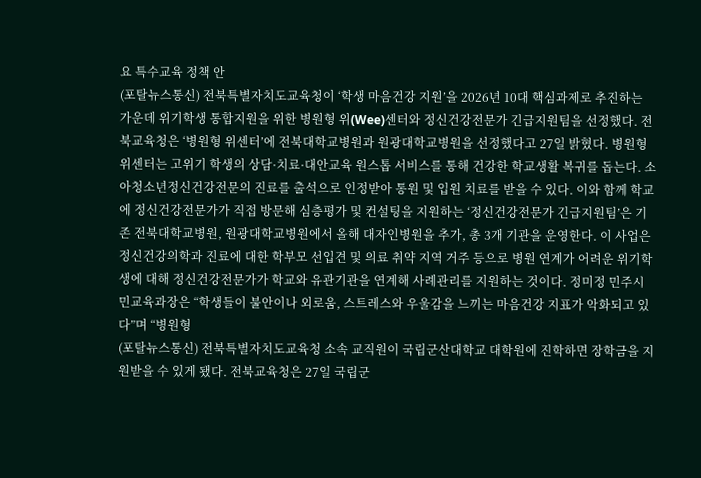요 특수교육 정책 안
(포탈뉴스통신) 전북특별자치도교육청이 ‘학생 마음건강 지원’을 2026년 10대 핵심과제로 추진하는 가운데 위기학생 통합지원을 위한 병원형 위(Wee)센터와 정신건강전문가 긴급지원팀을 선정했다. 전북교육청은 ‘병원형 위센터’에 전북대학교병원과 원광대학교병원을 선정했다고 27일 밝혔다. 병원형 위센터는 고위기 학생의 상담·치료·대안교육 원스톱 서비스를 통해 건강한 학교생활 복귀를 돕는다. 소아청소년정신건강전문의 진료를 출석으로 인정받아 통원 및 입원 치료를 받을 수 있다. 이와 함께 학교에 정신건강전문가가 직접 방문해 심층평가 및 컨설팅을 지원하는 ‘정신건강전문가 긴급지원팀’은 기존 전북대학교병원, 원광대학교병원에서 올해 대자인병원을 추가, 총 3개 기관을 운영한다. 이 사업은 정신건강의학과 진료에 대한 학부모 선입견 및 의료 취약 지역 거주 등으로 병원 연계가 어려운 위기학생에 대해 정신건강전문가가 학교와 유관기관을 연계해 사례관리를 지원하는 것이다. 정미정 민주시민교육과장은 “학생들이 불안이나 외로움, 스트레스와 우울감을 느끼는 마음건강 지표가 악화되고 있다”며 “병원형
(포탈뉴스통신) 전북특별자치도교육청 소속 교직원이 국립군산대학교 대학원에 진학하면 장학금을 지원받을 수 있게 됐다. 전북교육청은 27일 국립군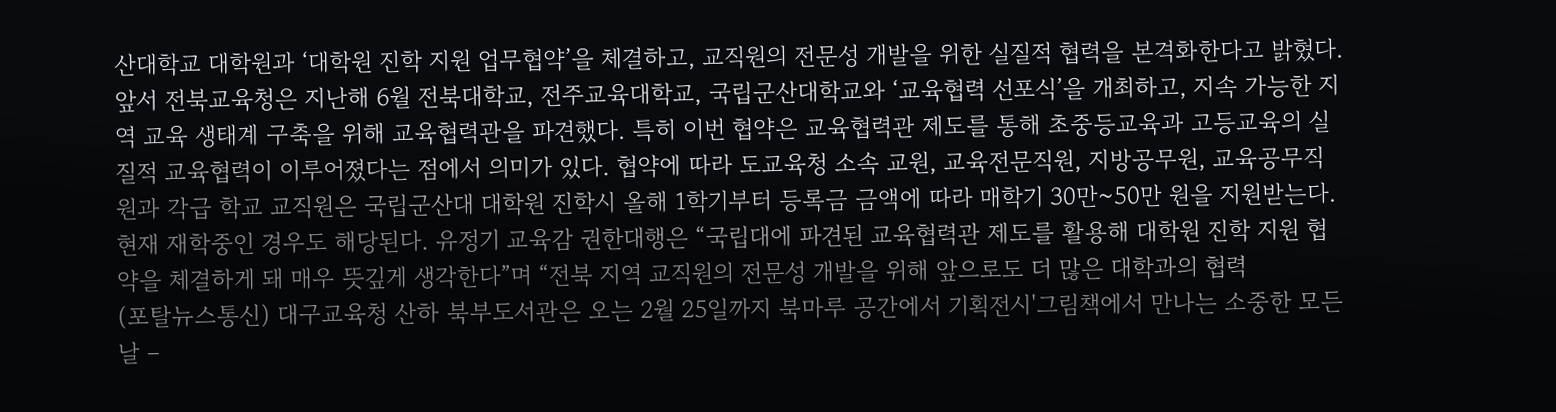산대학교 대학원과 ‘대학원 진학 지원 업무협약’을 체결하고, 교직원의 전문성 개발을 위한 실질적 협력을 본격화한다고 밝혔다. 앞서 전북교육청은 지난해 6월 전북대학교, 전주교육대학교, 국립군산대학교와 ‘교육협력 선포식’을 개최하고, 지속 가능한 지역 교육 생태계 구축을 위해 교육협력관을 파견했다. 특히 이번 협약은 교육협력관 제도를 통해 초중등교육과 고등교육의 실질적 교육협력이 이루어졌다는 점에서 의미가 있다. 협약에 따라 도교육청 소속 교원, 교육전문직원, 지방공무원, 교육공무직원과 각급 학교 교직원은 국립군산대 대학원 진학시 올해 1학기부터 등록금 금액에 따라 매학기 30만~50만 원을 지원받는다. 현재 재학중인 경우도 해당된다. 유정기 교육감 권한대행은 “국립대에 파견된 교육협력관 제도를 활용해 대학원 진학 지원 협약을 체결하게 돼 매우 뜻깊게 생각한다”며 “전북 지역 교직원의 전문성 개발을 위해 앞으로도 더 많은 대학과의 협력
(포탈뉴스통신) 대구교육청 산하 북부도서관은 오는 2월 25일까지 북마루 공간에서 기획전시'그림책에서 만나는 소중한 모든 날 –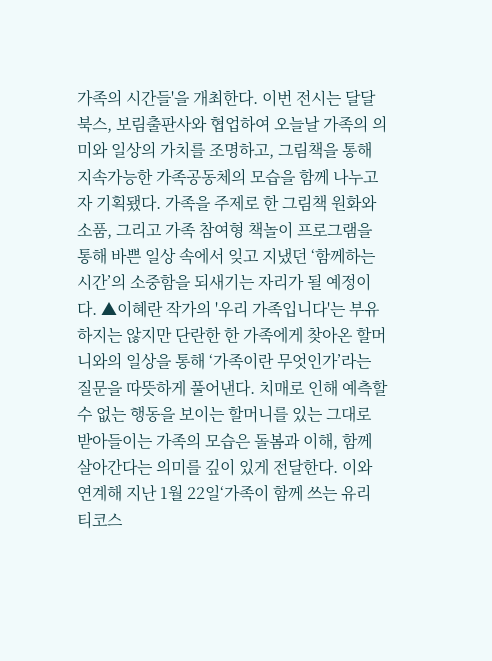가족의 시간들'을 개최한다. 이번 전시는 달달북스, 보림출판사와 협업하여 오늘날 가족의 의미와 일상의 가치를 조명하고, 그림책을 통해 지속가능한 가족공동체의 모습을 함께 나누고자 기획됐다. 가족을 주제로 한 그림책 원화와 소품, 그리고 가족 참여형 책놀이 프로그램을 통해 바쁜 일상 속에서 잊고 지냈던 ‘함께하는 시간’의 소중함을 되새기는 자리가 될 예정이다. ▲이혜란 작가의 '우리 가족입니다'는 부유하지는 않지만 단란한 한 가족에게 찾아온 할머니와의 일상을 통해 ‘가족이란 무엇인가’라는 질문을 따뜻하게 풀어낸다. 치매로 인해 예측할 수 없는 행동을 보이는 할머니를 있는 그대로 받아들이는 가족의 모습은 돌봄과 이해, 함께 살아간다는 의미를 깊이 있게 전달한다. 이와 연계해 지난 1월 22일‘가족이 함께 쓰는 유리 티코스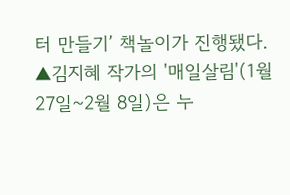터 만들기’ 책놀이가 진행됐다. ▲김지혜 작가의 '매일살림'(1월 27일~2월 8일)은 누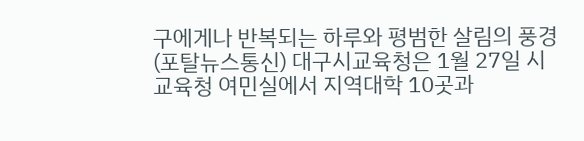구에게나 반복되는 하루와 평범한 살림의 풍경
(포탈뉴스통신) 대구시교육청은 1월 27일 시교육청 여민실에서 지역대학 10곳과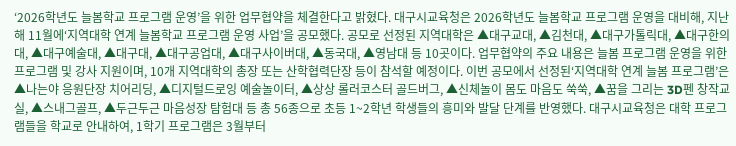‘2026학년도 늘봄학교 프로그램 운영’을 위한 업무협약을 체결한다고 밝혔다. 대구시교육청은 2026학년도 늘봄학교 프로그램 운영을 대비해, 지난해 11월에‘지역대학 연계 늘봄학교 프로그램 운영 사업’을 공모했다. 공모로 선정된 지역대학은 ▲대구교대, ▲김천대, ▲대구가톨릭대, ▲대구한의대, ▲대구예술대, ▲대구대, ▲대구공업대, ▲대구사이버대, ▲동국대, ▲영남대 등 10곳이다. 업무협약의 주요 내용은 늘봄 프로그램 운영을 위한 프로그램 및 강사 지원이며, 10개 지역대학의 총장 또는 산학협력단장 등이 참석할 예정이다. 이번 공모에서 선정된‘지역대학 연계 늘봄 프로그램’은 ▲나는야 응원단장 치어리딩, ▲디지털드로잉 예술놀이터, ▲상상 롤러코스터 골드버그, ▲신체놀이 몸도 마음도 쑥쑥, ▲꿈을 그리는 3D펜 창작교실, ▲스내그골프, ▲두근두근 마음성장 탐험대 등 총 56종으로 초등 1~2학년 학생들의 흥미와 발달 단계를 반영했다. 대구시교육청은 대학 프로그램들을 학교로 안내하여, 1학기 프로그램은 3월부터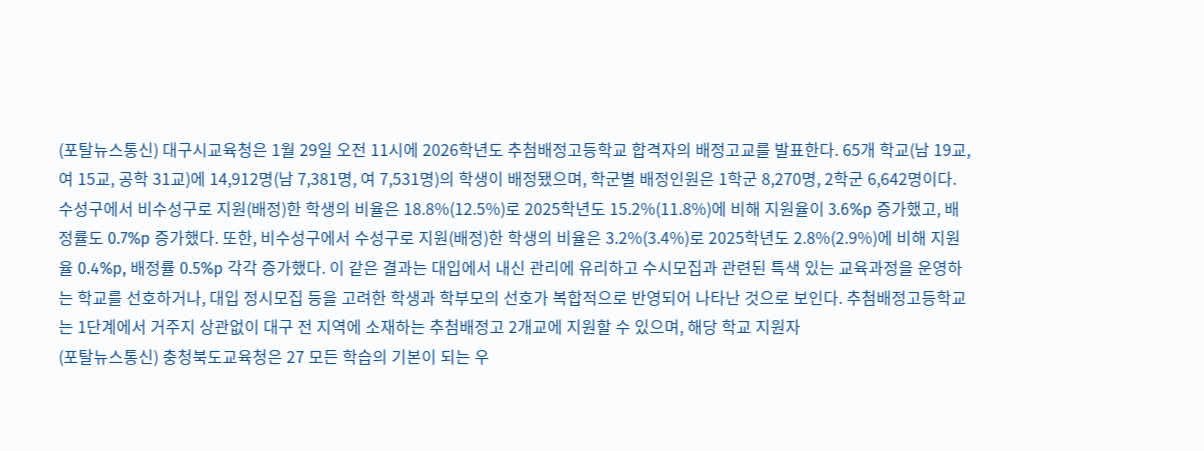(포탈뉴스통신) 대구시교육청은 1월 29일 오전 11시에 2026학년도 추첨배정고등학교 합격자의 배정고교를 발표한다. 65개 학교(남 19교, 여 15교, 공학 31교)에 14,912명(남 7,381명, 여 7,531명)의 학생이 배정됐으며, 학군별 배정인원은 1학군 8,270명, 2학군 6,642명이다. 수성구에서 비수성구로 지원(배정)한 학생의 비율은 18.8%(12.5%)로 2025학년도 15.2%(11.8%)에 비해 지원율이 3.6%p 증가했고, 배정률도 0.7%p 증가했다. 또한, 비수성구에서 수성구로 지원(배정)한 학생의 비율은 3.2%(3.4%)로 2025학년도 2.8%(2.9%)에 비해 지원율 0.4%p, 배정률 0.5%p 각각 증가했다. 이 같은 결과는 대입에서 내신 관리에 유리하고 수시모집과 관련된 특색 있는 교육과정을 운영하는 학교를 선호하거나, 대입 정시모집 등을 고려한 학생과 학부모의 선호가 복합적으로 반영되어 나타난 것으로 보인다. 추첨배정고등학교는 1단계에서 거주지 상관없이 대구 전 지역에 소재하는 추첨배정고 2개교에 지원할 수 있으며, 해당 학교 지원자
(포탈뉴스통신) 충청북도교육청은 27 모든 학습의 기본이 되는 우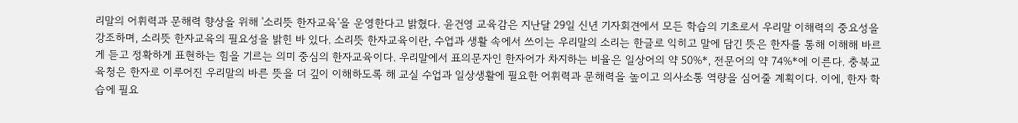리말의 어휘력과 문해력 향상을 위해 '소리뜻 한자교육'을 운영한다고 밝혔다. 윤건영 교육감은 지난달 29일 신년 기자회견에서 모든 학습의 기초로서 우리말 이해력의 중요성을 강조하며, 소리뜻 한자교육의 필요성을 밝힌 바 있다. 소리뜻 한자교육이란, 수업과 생활 속에서 쓰이는 우리말의 소리는 한글로 익히고 말에 담긴 뜻은 한자를 통해 이해해 바르게 듣고 정확하게 표현하는 힘을 기르는 의미 중심의 한자교육이다. 우리말에서 표의문자인 한자어가 차지하는 비율은 일상어의 약 50%*, 전문어의 약 74%*에 이른다. 충북교육청은 한자로 이루어진 우리말의 바른 뜻을 더 깊이 이해하도록 해 교실 수업과 일상생활에 필요한 어휘력과 문해력을 높이고 의사소통 역량을 심어줄 계획이다. 이에, 한자 학습에 필요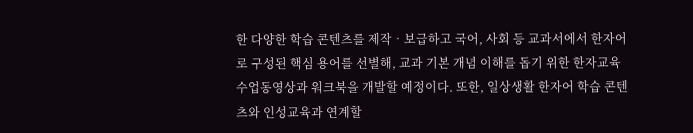한 다양한 학습 콘텐츠를 제작‧보급하고 국어, 사회 등 교과서에서 한자어로 구성된 핵심 용어를 선별해, 교과 기본 개념 이해를 돕기 위한 한자교육 수업동영상과 워크북을 개발할 예정이다. 또한, 일상생활 한자어 학습 콘텐츠와 인성교육과 연계할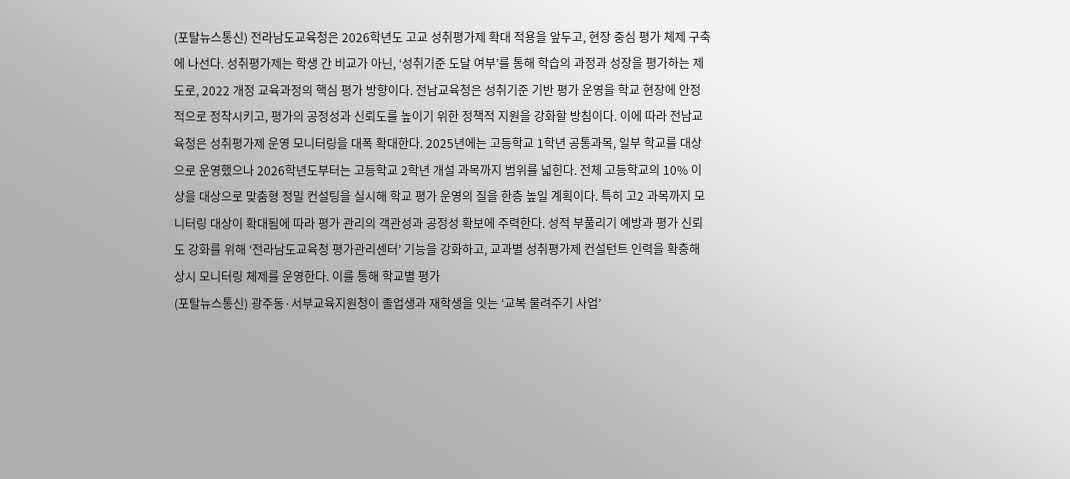(포탈뉴스통신) 전라남도교육청은 2026학년도 고교 성취평가제 확대 적용을 앞두고, 현장 중심 평가 체제 구축에 나선다. 성취평가제는 학생 간 비교가 아닌, ‘성취기준 도달 여부’를 통해 학습의 과정과 성장을 평가하는 제도로, 2022 개정 교육과정의 핵심 평가 방향이다. 전남교육청은 성취기준 기반 평가 운영을 학교 현장에 안정적으로 정착시키고, 평가의 공정성과 신뢰도를 높이기 위한 정책적 지원을 강화할 방침이다. 이에 따라 전남교육청은 성취평가제 운영 모니터링을 대폭 확대한다. 2025년에는 고등학교 1학년 공통과목, 일부 학교를 대상으로 운영했으나 2026학년도부터는 고등학교 2학년 개설 과목까지 범위를 넓힌다. 전체 고등학교의 10% 이상을 대상으로 맞춤형 정밀 컨설팅을 실시해 학교 평가 운영의 질을 한층 높일 계획이다. 특히 고2 과목까지 모니터링 대상이 확대됨에 따라 평가 관리의 객관성과 공정성 확보에 주력한다. 성적 부풀리기 예방과 평가 신뢰도 강화를 위해 ‘전라남도교육청 평가관리센터’ 기능을 강화하고, 교과별 성취평가제 컨설턴트 인력을 확충해 상시 모니터링 체제를 운영한다. 이를 통해 학교별 평가
(포탈뉴스통신) 광주동·서부교육지원청이 졸업생과 재학생을 잇는 ‘교복 물려주기 사업’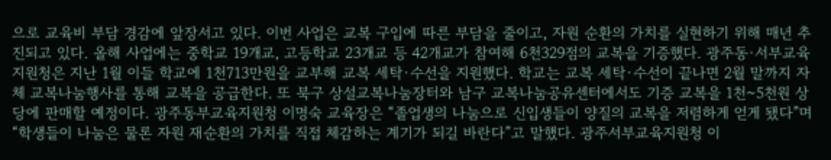으로 교육비 부담 경감에 앞장서고 있다. 이번 사업은 교복 구입에 따른 부담을 줄이고, 자원 순환의 가치를 실현하기 위해 매년 추진되고 있다. 올해 사업에는 중학교 19개교, 고등학교 23개교 등 42개교가 참여해 6천329점의 교복을 기증했다. 광주동·서부교육지원청은 지난 1월 이들 학교에 1천713만원을 교부해 교복 세탁·수선을 지원했다. 학교는 교복 세탁·수선이 끝나면 2월 말까지 자체 교복나눔행사를 통해 교복을 공급한다. 또 북구 상설교복나눔장터와 남구 교복나눔공유센터에서도 기증 교복을 1천~5천원 상당에 판매할 예정이다. 광주동부교육지원청 이명숙 교육장은 “졸업생의 나눔으로 신입생들이 양질의 교복을 저렴하게 얻게 됐다”며 “학생들이 나눔은 물론 자원 재순환의 가치를 직접 체감하는 계기가 되길 바란다”고 말했다. 광주서부교육지원청 이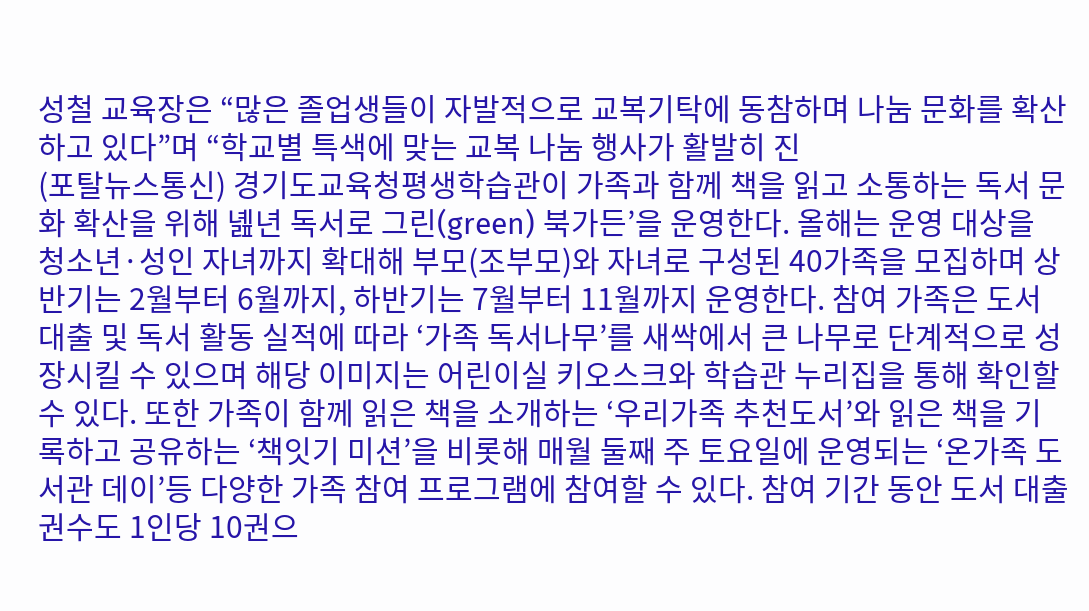성철 교육장은 “많은 졸업생들이 자발적으로 교복기탁에 동참하며 나눔 문화를 확산하고 있다”며 “학교별 특색에 맞는 교복 나눔 행사가 활발히 진
(포탈뉴스통신) 경기도교육청평생학습관이 가족과 함께 책을 읽고 소통하는 독서 문화 확산을 위해 녪년 독서로 그린(green) 북가든’을 운영한다. 올해는 운영 대상을 청소년·성인 자녀까지 확대해 부모(조부모)와 자녀로 구성된 40가족을 모집하며 상반기는 2월부터 6월까지, 하반기는 7월부터 11월까지 운영한다. 참여 가족은 도서 대출 및 독서 활동 실적에 따라 ‘가족 독서나무’를 새싹에서 큰 나무로 단계적으로 성장시킬 수 있으며 해당 이미지는 어린이실 키오스크와 학습관 누리집을 통해 확인할 수 있다. 또한 가족이 함께 읽은 책을 소개하는 ‘우리가족 추천도서’와 읽은 책을 기록하고 공유하는 ‘책잇기 미션’을 비롯해 매월 둘째 주 토요일에 운영되는 ‘온가족 도서관 데이’등 다양한 가족 참여 프로그램에 참여할 수 있다. 참여 기간 동안 도서 대출 권수도 1인당 10권으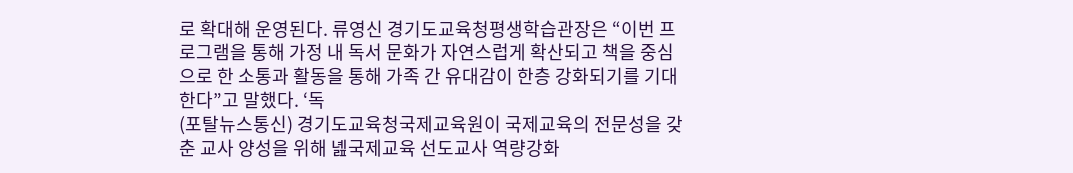로 확대해 운영된다. 류영신 경기도교육청평생학습관장은 “이번 프로그램을 통해 가정 내 독서 문화가 자연스럽게 확산되고 책을 중심으로 한 소통과 활동을 통해 가족 간 유대감이 한층 강화되기를 기대한다”고 말했다. ‘독
(포탈뉴스통신) 경기도교육청국제교육원이 국제교육의 전문성을 갖춘 교사 양성을 위해 녪국제교육 선도교사 역량강화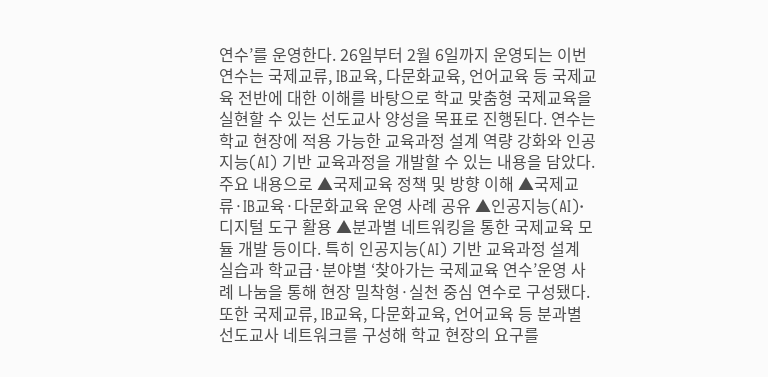연수’를 운영한다. 26일부터 2월 6일까지 운영되는 이번 연수는 국제교류, IB교육, 다문화교육, 언어교육 등 국제교육 전반에 대한 이해를 바탕으로 학교 맞춤형 국제교육을 실현할 수 있는 선도교사 양성을 목표로 진행된다. 연수는 학교 현장에 적용 가능한 교육과정 설계 역량 강화와 인공지능(AI) 기반 교육과정을 개발할 수 있는 내용을 담았다. 주요 내용으로 ▲국제교육 정책 및 방향 이해 ▲국제교류·IB교육·다문화교육 운영 사례 공유 ▲인공지능(AI)·디지털 도구 활용 ▲분과별 네트워킹을 통한 국제교육 모듈 개발 등이다. 특히 인공지능(AI) 기반 교육과정 설계 실습과 학교급·분야별 ‘찾아가는 국제교육 연수’운영 사례 나눔을 통해 현장 밀착형·실천 중심 연수로 구성됐다. 또한 국제교류, IB교육, 다문화교육, 언어교육 등 분과별 선도교사 네트워크를 구성해 학교 현장의 요구를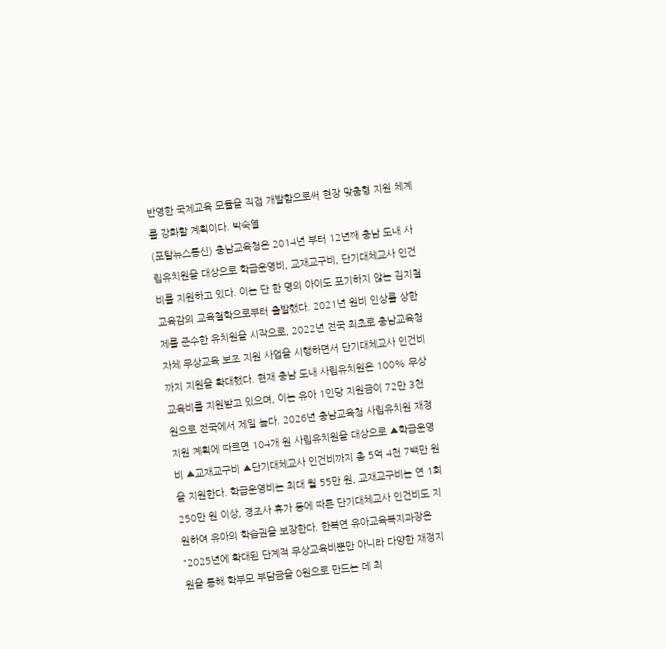반영한 국제교육 모듈을 직접 개발함으로써 현장 맞춤형 지원 체계를 강화할 계획이다. 박숙열
(포탈뉴스통신) 충남교육청은 2014년 부터 12년째 충남 도내 사립유치원을 대상으로 학급운영비, 교재교구비, 단기대체교사 인건비를 지원하고 있다. 이는 단 한 명의 아이도 포기하지 않는 김지철 교육감의 교육철학으로부터 출발했다. 2021년 원비 인상률 상한제를 준수한 유치원을 시작으로, 2022년 전국 최초로 충남교육청 자체 무상교육 보조 지원 사업을 시행하면서 단기대체교사 인건비까지 지원을 확대했다. 현재 충남 도내 사립유치원은 100% 무상교육비를 지원받고 있으며, 이는 유아 1인당 지원금이 72만 3천 원으로 전국에서 제일 높다. 2026년 충남교육청 사립유치원 재정지원 계획에 따르면 104개 원 사립유치원을 대상으로 ▲학급운영비 ▲교재교구비 ▲단기대체교사 인건비까지 총 5억 4천 7백만 원을 지원한다. 학급운영비는 최대 월 55만 원, 교재교구비는 연 1회 250만 원 이상, 경조사 휴가 등에 따른 단기대체교사 인건비도 지원하여 유아의 학습권을 보장한다. 한복연 유아교육복지과장은 “2025년에 확대된 단계적 무상교육비뿐만 아니라 다양한 재정지원을 통해 학부모 부담금을 0원으로 만드는 데 최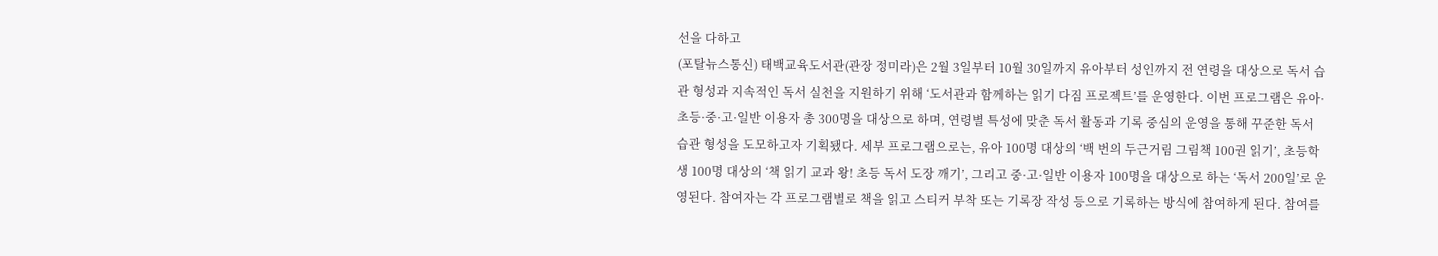선을 다하고
(포탈뉴스통신) 태백교육도서관(관장 정미라)은 2월 3일부터 10월 30일까지 유아부터 성인까지 전 연령을 대상으로 독서 습관 형성과 지속적인 독서 실천을 지원하기 위해 ‘도서관과 함께하는 읽기 다짐 프로젝트’를 운영한다. 이번 프로그램은 유아·초등·중·고·일반 이용자 총 300명을 대상으로 하며, 연령별 특성에 맞춘 독서 활동과 기록 중심의 운영을 통해 꾸준한 독서 습관 형성을 도모하고자 기획됐다. 세부 프로그램으로는, 유아 100명 대상의 ‘백 번의 두근거림 그림책 100권 읽기’, 초등학생 100명 대상의 ‘책 읽기 교과 왕! 초등 독서 도장 깨기’, 그리고 중·고·일반 이용자 100명을 대상으로 하는 ‘독서 200일’로 운영된다. 참여자는 각 프로그램별로 책을 읽고 스티커 부착 또는 기록장 작성 등으로 기록하는 방식에 참여하게 된다. 참여를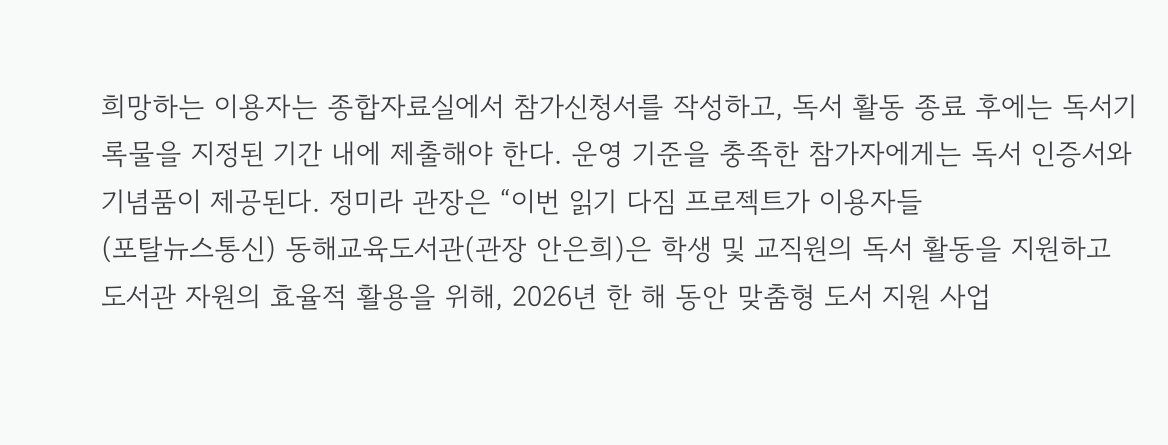희망하는 이용자는 종합자료실에서 참가신청서를 작성하고, 독서 활동 종료 후에는 독서기록물을 지정된 기간 내에 제출해야 한다. 운영 기준을 충족한 참가자에게는 독서 인증서와 기념품이 제공된다. 정미라 관장은 “이번 읽기 다짐 프로젝트가 이용자들
(포탈뉴스통신) 동해교육도서관(관장 안은희)은 학생 및 교직원의 독서 활동을 지원하고 도서관 자원의 효율적 활용을 위해, 2026년 한 해 동안 맞춤형 도서 지원 사업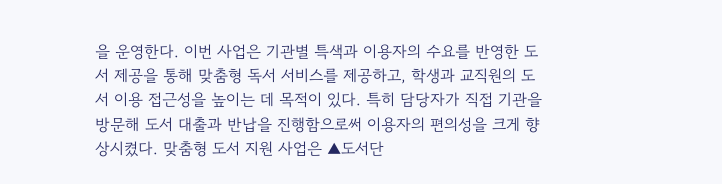을 운영한다. 이번 사업은 기관별 특색과 이용자의 수요를 반영한 도서 제공을 통해 맞춤형 독서 서비스를 제공하고, 학생과 교직원의 도서 이용 접근성을 높이는 데 목적이 있다. 특히 담당자가 직접 기관을 방문해 도서 대출과 반납을 진행함으로써 이용자의 편의성을 크게 향상시켰다. 맞춤형 도서 지원 사업은 ▲도서단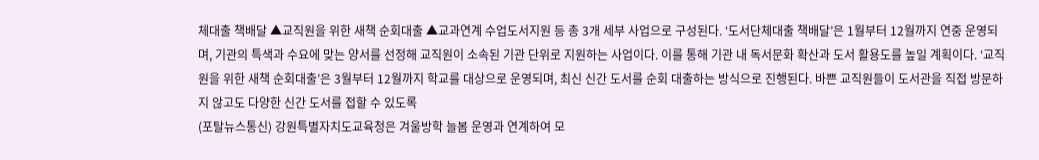체대출 책배달 ▲교직원을 위한 새책 순회대출 ▲교과연계 수업도서지원 등 총 3개 세부 사업으로 구성된다. ‘도서단체대출 책배달’은 1월부터 12월까지 연중 운영되며, 기관의 특색과 수요에 맞는 양서를 선정해 교직원이 소속된 기관 단위로 지원하는 사업이다. 이를 통해 기관 내 독서문화 확산과 도서 활용도를 높일 계획이다. ‘교직원을 위한 새책 순회대출’은 3월부터 12월까지 학교를 대상으로 운영되며, 최신 신간 도서를 순회 대출하는 방식으로 진행된다. 바쁜 교직원들이 도서관을 직접 방문하지 않고도 다양한 신간 도서를 접할 수 있도록
(포탈뉴스통신) 강원특별자치도교육청은 겨울방학 늘봄 운영과 연계하여 모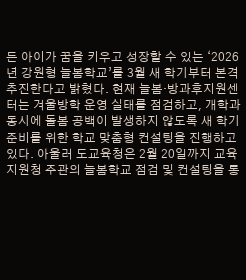든 아이가 꿈을 키우고 성장할 수 있는 ‘2026년 강원형 늘봄학교’를 3월 새 학기부터 본격 추진한다고 밝혔다. 현재 늘봄·방과후지원센터는 겨울방학 운영 실태를 점검하고, 개학과 동시에 돌봄 공백이 발생하지 않도록 새 학기 준비를 위한 학교 맞춤형 컨설팅을 진행하고 있다. 아울러 도교육청은 2월 20일까지 교육지원청 주관의 늘봄학교 점검 및 컨설팅을 통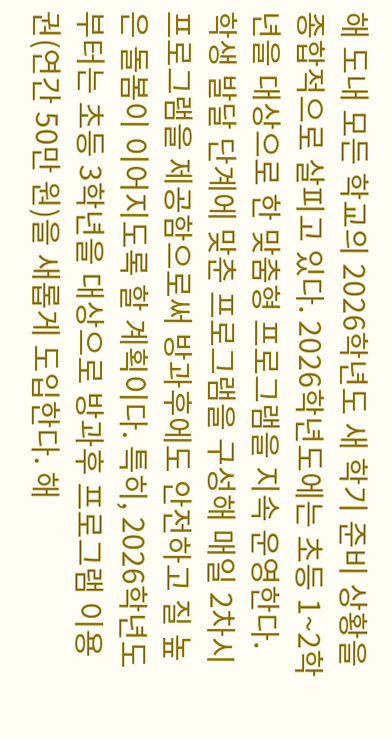해 도내 모든 학교의 2026학년도 새 학기 준비 상황을 종합적으로 살피고 있다. 2026학년도에는 초등 1~2학년을 대상으로 한 맞춤형 프로그램을 지속 운영한다. 학생 발달 단계에 맞춘 프로그램을 구성해 매일 2차시 프로그램을 제공함으로써 방과후에도 안전하고 질 높은 돌봄이 이어지도록 할 계획이다. 특히, 2026학년도부터는 초등 3학년을 대상으로 방과후 프로그램 이용권(연간 50만 원)을 새롭게 도입한다. 해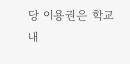당 이용권은 학교 내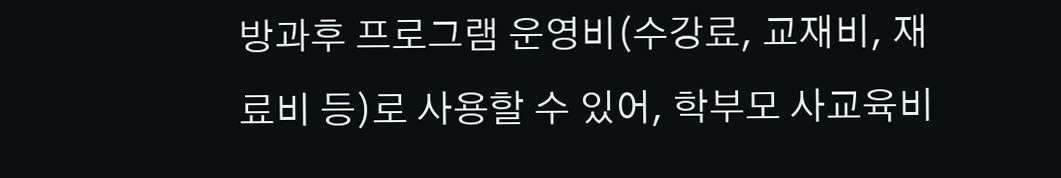방과후 프로그램 운영비(수강료, 교재비, 재료비 등)로 사용할 수 있어, 학부모 사교육비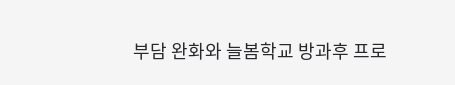부담 완화와 늘봄학교 방과후 프로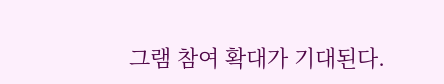그램 참여 확대가 기대된다.